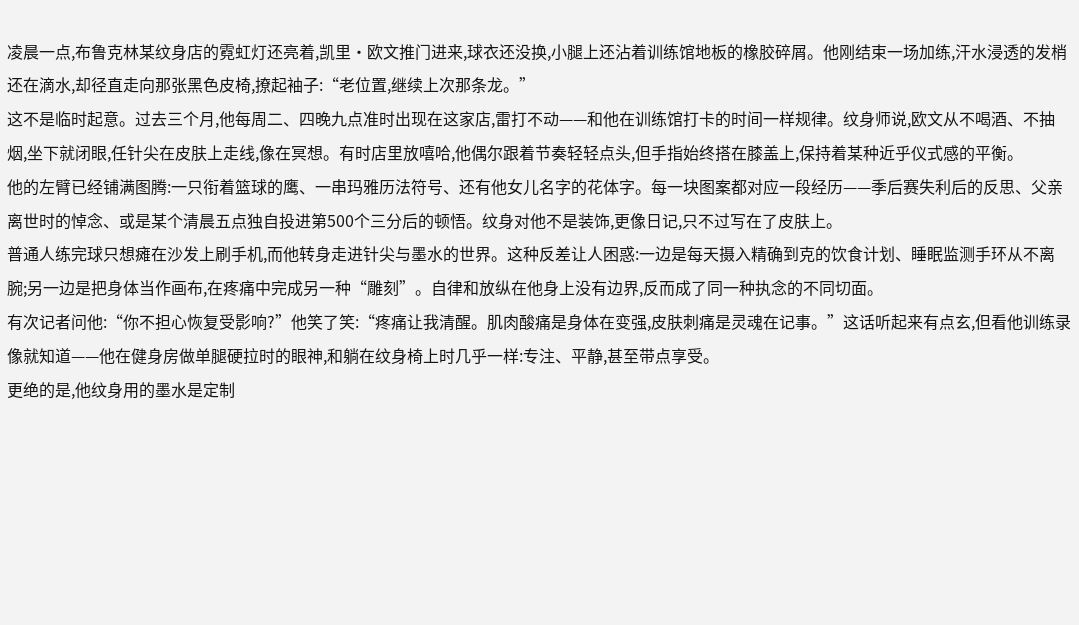凌晨一点,布鲁克林某纹身店的霓虹灯还亮着,凯里·欧文推门进来,球衣还没换,小腿上还沾着训练馆地板的橡胶碎屑。他刚结束一场加练,汗水浸透的发梢还在滴水,却径直走向那张黑色皮椅,撩起袖子:“老位置,继续上次那条龙。”
这不是临时起意。过去三个月,他每周二、四晚九点准时出现在这家店,雷打不动——和他在训练馆打卡的时间一样规律。纹身师说,欧文从不喝酒、不抽烟,坐下就闭眼,任针尖在皮肤上走线,像在冥想。有时店里放嘻哈,他偶尔跟着节奏轻轻点头,但手指始终搭在膝盖上,保持着某种近乎仪式感的平衡。
他的左臂已经铺满图腾:一只衔着篮球的鹰、一串玛雅历法符号、还有他女儿名字的花体字。每一块图案都对应一段经历——季后赛失利后的反思、父亲离世时的悼念、或是某个清晨五点独自投进第500个三分后的顿悟。纹身对他不是装饰,更像日记,只不过写在了皮肤上。
普通人练完球只想瘫在沙发上刷手机,而他转身走进针尖与墨水的世界。这种反差让人困惑:一边是每天摄入精确到克的饮食计划、睡眠监测手环从不离腕;另一边是把身体当作画布,在疼痛中完成另一种“雕刻”。自律和放纵在他身上没有边界,反而成了同一种执念的不同切面。
有次记者问他:“你不担心恢复受影响?”他笑了笑:“疼痛让我清醒。肌肉酸痛是身体在变强,皮肤刺痛是灵魂在记事。”这话听起来有点玄,但看他训练录像就知道——他在健身房做单腿硬拉时的眼神,和躺在纹身椅上时几乎一样:专注、平静,甚至带点享受。
更绝的是,他纹身用的墨水是定制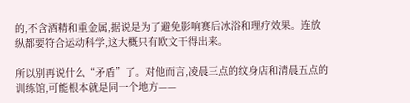的,不含酒精和重金属,据说是为了避免影响赛后冰浴和理疗效果。连放纵都要符合运动科学,这大概只有欧文干得出来。

所以别再说什么“矛盾”了。对他而言,凌晨三点的纹身店和清晨五点的训练馆,可能根本就是同一个地方——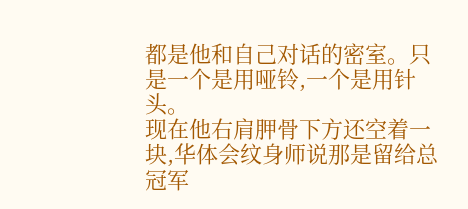都是他和自己对话的密室。只是一个是用哑铃,一个是用针头。
现在他右肩胛骨下方还空着一块,华体会纹身师说那是留给总冠军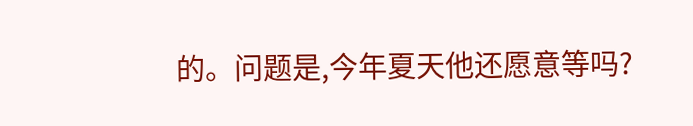的。问题是,今年夏天他还愿意等吗?